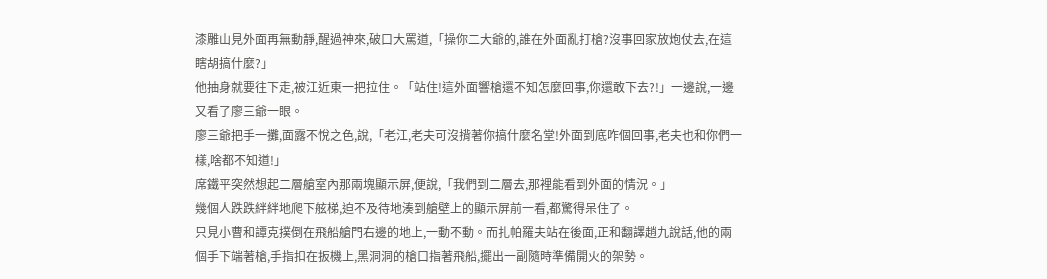漆雕山見外面再無動靜,醒過神來,破口大罵道,「操你二大爺的,誰在外面亂打槍?沒事回家放炮仗去,在這瞎胡搞什麼?」
他抽身就要往下走,被江近東一把拉住。「站住!這外面響槍還不知怎麼回事,你還敢下去?!」一邊說,一邊又看了廖三爺一眼。
廖三爺把手一攤,面露不悅之色,說,「老江,老夫可沒揹著你搞什麼名堂!外面到底咋個回事,老夫也和你們一樣,啥都不知道!」
席鐵平突然想起二層艙室內那兩塊顯示屏,便說,「我們到二層去,那裡能看到外面的情況。」
幾個人跌跌絆絆地爬下舷梯,迫不及待地湊到艙壁上的顯示屏前一看,都驚得呆住了。
只見小曹和譚克撲倒在飛船艙門右邊的地上,一動不動。而扎帕羅夫站在後面,正和翻譯趙九說話,他的兩個手下端著槍,手指扣在扳機上,黑洞洞的槍口指著飛船,擺出一副隨時準備開火的架勢。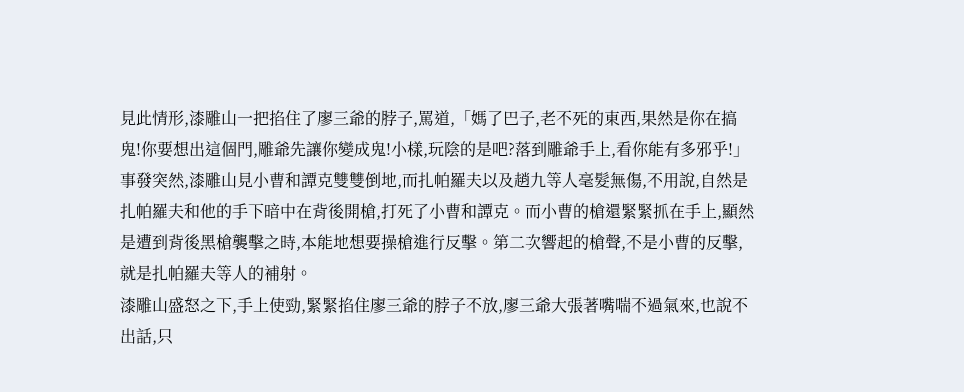見此情形,漆雕山一把掐住了廖三爺的脖子,罵道,「媽了巴子,老不死的東西,果然是你在搞鬼!你要想出這個門,雕爺先讓你變成鬼!小樣,玩陰的是吧?落到雕爺手上,看你能有多邪乎!」
事發突然,漆雕山見小曹和譚克雙雙倒地,而扎帕羅夫以及趙九等人毫髮無傷,不用說,自然是扎帕羅夫和他的手下暗中在背後開槍,打死了小曹和譚克。而小曹的槍還緊緊抓在手上,顯然是遭到背後黑槍襲擊之時,本能地想要操槍進行反擊。第二次響起的槍聲,不是小曹的反擊,就是扎帕羅夫等人的補射。
漆雕山盛怒之下,手上使勁,緊緊掐住廖三爺的脖子不放,廖三爺大張著嘴喘不過氣來,也說不出話,只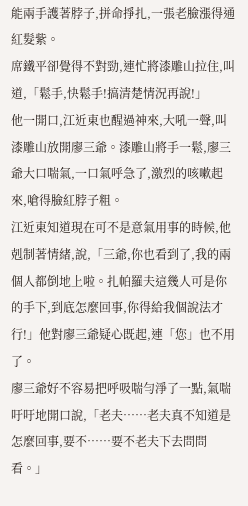能兩手護著脖子,拼命掙扎,一張老臉漲得通紅髮紫。
席鐵平卻覺得不對勁,連忙將漆雕山拉住,叫道,「鬆手,快鬆手!搞清楚情況再說!」
他一開口,江近東也醒過神來,大吼一聲,叫漆雕山放開廖三爺。漆雕山將手一鬆,廖三爺大口喘氣,一口氣呼急了,激烈的咳嗽起來,嗆得臉紅脖子粗。
江近東知道現在可不是意氣用事的時候,他剋制著情緒,說,「三爺,你也看到了,我的兩個人都倒地上啦。扎帕羅夫這幾人可是你的手下,到底怎麼回事,你得給我個說法才行!」他對廖三爺疑心既起,連「您」也不用了。
廖三爺好不容易把呼吸喘勻淨了一點,氣喘吁吁地開口說,「老夫……老夫真不知道是怎麼回事,要不……要不老夫下去問問看。」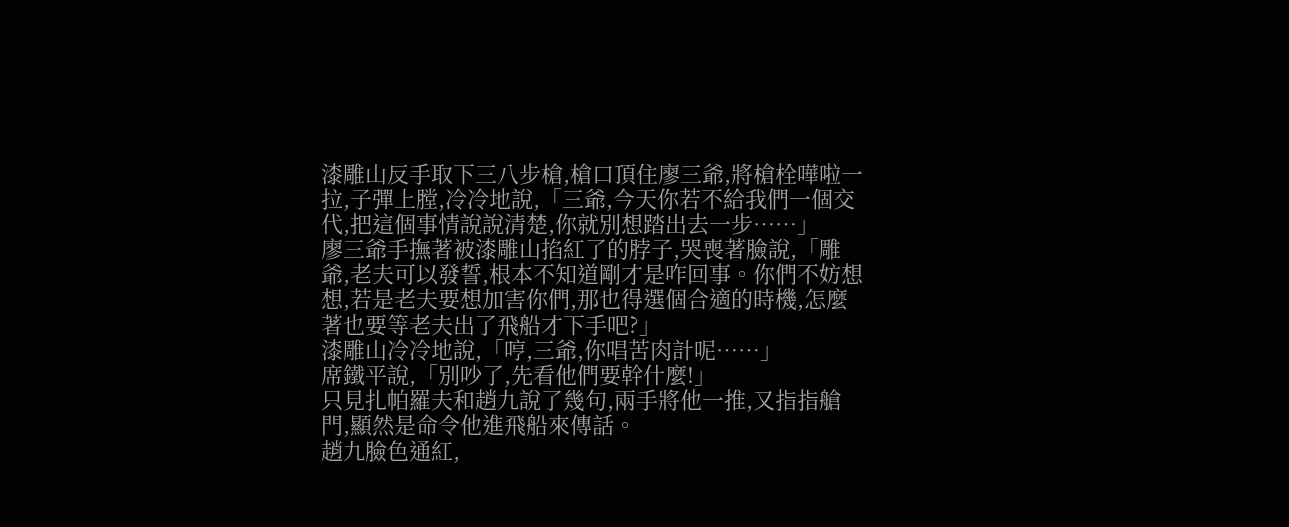漆雕山反手取下三八步槍,槍口頂住廖三爺,將槍栓嘩啦一拉,子彈上膛,冷冷地說,「三爺,今天你若不給我們一個交代,把這個事情說說清楚,你就別想踏出去一步……」
廖三爺手撫著被漆雕山掐紅了的脖子,哭喪著臉說,「雕爺,老夫可以發誓,根本不知道剛才是咋回事。你們不妨想想,若是老夫要想加害你們,那也得選個合適的時機,怎麼著也要等老夫出了飛船才下手吧?」
漆雕山冷冷地說,「哼,三爺,你唱苦肉計呢……」
席鐵平說,「別吵了,先看他們要幹什麼!」
只見扎帕羅夫和趙九說了幾句,兩手將他一推,又指指艙門,顯然是命令他進飛船來傳話。
趙九臉色通紅,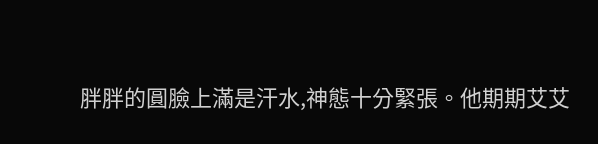胖胖的圓臉上滿是汗水,神態十分緊張。他期期艾艾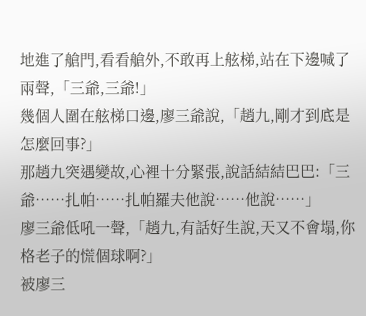地進了艙門,看看艙外,不敢再上舷梯,站在下邊喊了兩聲,「三爺,三爺!」
幾個人圍在舷梯口邊,廖三爺說,「趙九,剛才到底是怎麼回事?」
那趙九突遇變故,心裡十分緊張,說話結結巴巴:「三爺……扎帕……扎帕羅夫他說……他說……」
廖三爺低吼一聲,「趙九,有話好生說,天又不會塌,你格老子的慌個球啊?」
被廖三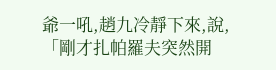爺一吼,趙九冷靜下來,說,「剛才扎帕羅夫突然開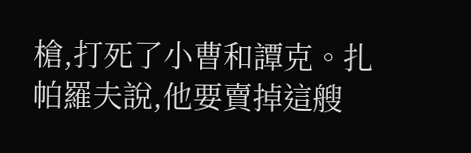槍,打死了小曹和譚克。扎帕羅夫說,他要賣掉這艘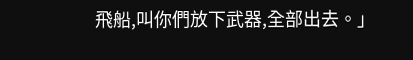飛船,叫你們放下武器,全部出去。」